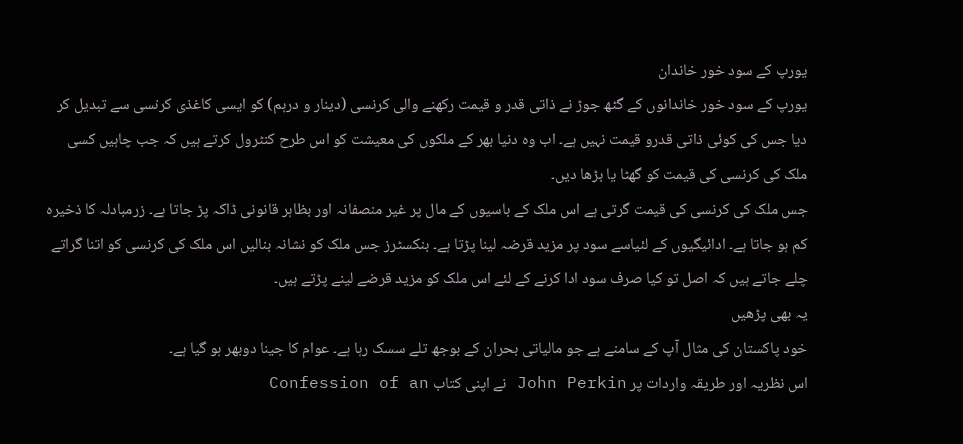یورپ کے سود خور خاندان
یورپ کے سود خور خاندانوں کے گٹھ جوڑ نے ذاتی قدر و قیمت رکھنے والی کرنسی (دینار و درہم) کو ایسی کاغذی کرنسی سے تبدیل کر دیا جس کی کوئی ذاتی قدرو قیمت نہیں ہے۔ اب وہ دنیا بھر کے ملکوں کی معیشت کو اس طرح کنٹرول کرتے ہیں کہ جب چاہیں کسی ملک کی کرنسی کی قیمت کو گھٹا یا بڑھا دیں۔
جس ملک کی کرنسی کی قیمت گرتی ہے اس ملک کے باسیوں کے مال پر غیر منصفانہ اور بظاہر قانونی ڈاکہ پڑ جاتا ہے۔ زرمبادلہ کا ذخیرہ کم ہو جاتا ہے۔ ادائیگیوں کے لئیاسے سود پر مزید قرضہ لینا پڑتا ہے۔ بنکسٹرز جس ملک کو نشانہ بنالیں اس ملک کی کرنسی کو اتنا گراتے چلے جاتے ہیں کہ اصل تو کیا صرف سود ادا کرنے کے لئے اس ملک کو مزید قرضے لینے پڑتے ہیں۔
یہ بھی پڑھیں
خود پاکستان کی مثال آپ کے سامنے ہے جو مالیاتی بحران کے بوجھ تلے سسک رہا ہے۔ عوام کا جینا دوبھر ہو گیا ہے۔
اس نظریہ اور طریقہ واردات پر John Perkin نے اپنی کتاب Confession of an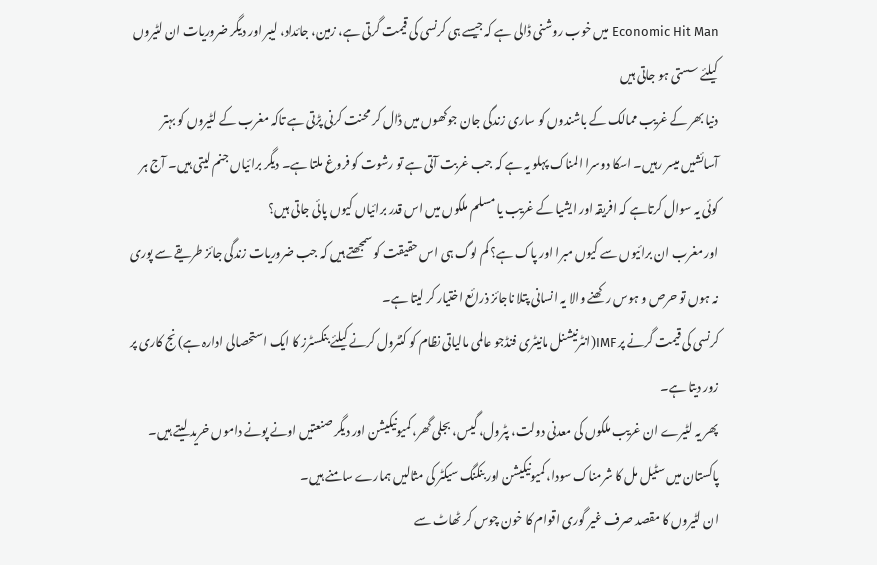Economic Hit Man میں خوب روشنی ڈالی ہے کہ جیسے ہی کرنسی کی قیمت گرتی ہے، زمین، جائداد، لیبر اور دیگر ضروریات ان لٹیروں کیلئے سستی ہو جاتی ہیں
دنیا بھر کے غریب ممالک کے باشندوں کو ساری زندگی جان جوکھوں میں ڈال کر محنت کرنی پڑتی ہے تاکہ مغرب کے لٹیروں کو بہتر آسائشیں میسر رہیں۔ اسکا دوسرا المناک پہلو یہ ہے کہ جب غربت آتی ہے تو رشوت کو فروغ ملتا ہے۔ دیگر برائیاں جنم لیتی ہیں۔ آج ہر کوئی یہ سوال کرتاہے کہ افریقہ اور ایشیا کے غریب یا مسلم ملکوں میں اس قدر برائیاں کیوں پائی جاتی ہیں؟
اور مغرب ان برائیوں سے کیوں مبرا اور پاک ہے؟ کم لوگ ہی اس حقیقت کو سمجھتے ہیں کہ جب ضروریات زندگی جائز طریقے سے پوری نہ ہوں تو حرص و ہوس رکھنے والا یہ انسانی پتلا ناجائز ذرائع اختیار کر لیتا ہے۔
کرنسی کی قیمت گرنے پر IMF(انٹرنیشنل مانیٹری فنڈجو عالمی مالیاتی نظام کو کنٹرول کرنے کیلئے بنکسٹرز کا ایک استحصالی ادارہ ہے) نج کاری پر زور دیتا ہے۔
پھر یہ لٹیرے ان غریب ملکوں کی معدنی دولت، پٹرول، گیس، بجلی گھر، کمیونیکیشن اور دیگر صنعتیں اونے پونے داموں خرید لیتے ہیں۔ پاکستان میں سٹیل مل کا شرمناک سودا، کمیونیکیشن اور بنکنگ سیکٹر کی مثالیں ہمارے سامنے ہیں۔
ان لٹیروں کا مقصد صرف غیر گوری اقوام کا خون چوس کر ٹھاٹ سے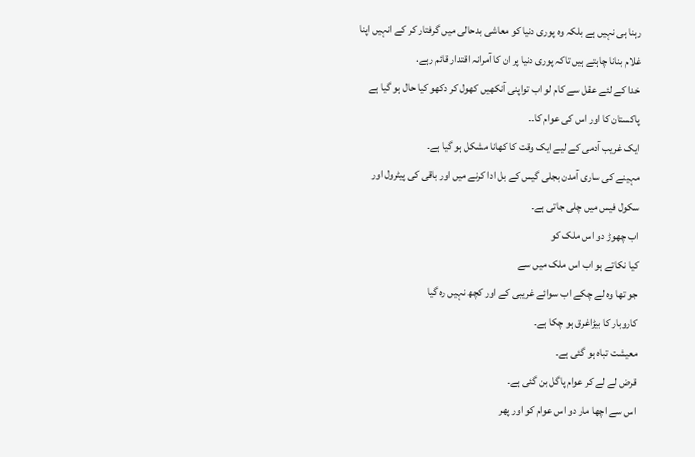رہنا ہی نہیں ہے بلکہ وہ پوری دنیا کو معاشی بدحالی میں گرفتار کر کے انہیں اپنا غلام بنانا چاہتے ہیں تاکہ پوری دنیا پر ان کا آمرانہ اقتدار قائم رہے.
خدا کے لئے عقل سے کام لو اب تواپنی آنکھیں کھول کر دکھو کیا حال ہو گیا ہے پاکستان کا اور اس کی عوام کا۔۔
ایک غریب آدمی کے لیے ایک وقت کا کھانا مشکل ہو گیا ہے۔
مہینے کی ساری آمدن بجلی گیس کے بل ادا کرنے میں اور باقی کی پیٹرول اور سکول فیس میں چلی جاتی ہے۔
اب چھوڑ دو اس ملک کو
کیا نکاتے ہو اب اس ملک میں سے
جو تھا وہ لے چکے اب سوائے غریبی کے اور کچھ نہیں رہ گیا
کاروبار کا بیڑاغرق ہو چکا ہے۔
معیشت تباہ ہو گئی ہے۔
قرض لے لے کر عوام پاگل بن گئی ہے۔
اس سے اچھا مار دو اس عوام کو اور پھر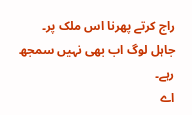راج کرتے پھرنا اس ملک پر۔
جاہل لوگ اب بھی نہیں سمجھ رہے۔
اے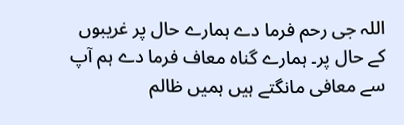اللہ جی رحم فرما دے ہمارے حال پر غریبوں کے حال پر۔ ہمارے گناہ معاف فرما دے ہم آپ سے معافی مانگتے ہیں ہمیں ظالم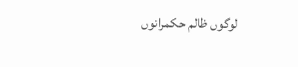لوگوں ظالم حکمرانوں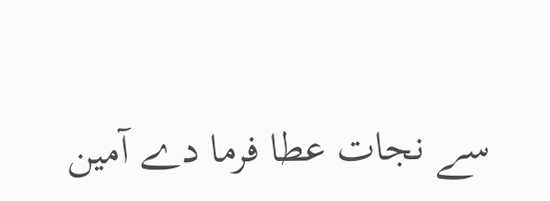سے نجات عطا فرما دے آمین